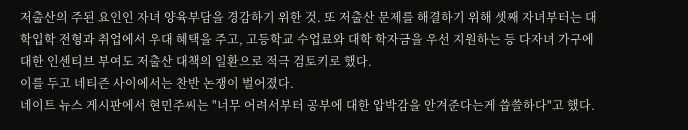저출산의 주된 요인인 자녀 양육부담을 경감하기 위한 것. 또 저출산 문제를 해결하기 위해 셋째 자녀부터는 대학입학 전형과 취업에서 우대 혜택을 주고, 고등학교 수업료와 대학 학자금을 우선 지원하는 등 다자녀 가구에 대한 인센티브 부여도 저출산 대책의 일환으로 적극 검토키로 했다.
이를 두고 네티즌 사이에서는 찬반 논쟁이 벌어졌다.
네이트 뉴스 게시판에서 현민주씨는 "너무 어려서부터 공부에 대한 압박감을 안겨준다는게 씁쓸하다"고 했다.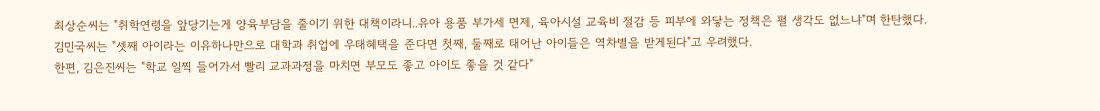최상순씨는 "취학연령을 앞당기는게 양육부담을 줄이기 위한 대책이라니..유아 용품 부가세 면제, 육아시설 교육비 절감 등 피부에 와닿는 정책은 펼 생각도 없느냐"며 한탄했다.
김민국씨는 "셋째 아이라는 이유하나만으로 대학과 취업에 우태혜택을 준다면 첫째, 둘째로 태어난 아이들은 역차별을 받게된다"고 우려했다.
한편, 김은진씨는 "학교 일찍 들어가서 빨리 교과과정을 마치면 부모도 좋고 아이도 좋을 것 같다"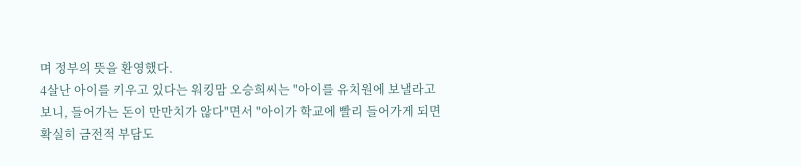며 정부의 뜻을 환영했다.
4살난 아이를 키우고 있다는 워킹맘 오승희씨는 "아이를 유치원에 보낼라고 보니, 들어가는 돈이 만만치가 않다"면서 "아이가 학교에 빨리 들어가게 되면 확실히 금전적 부담도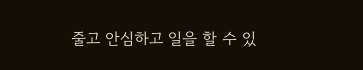줄고 안심하고 일을 할 수 있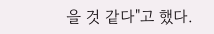을 것 같다"고 했다.